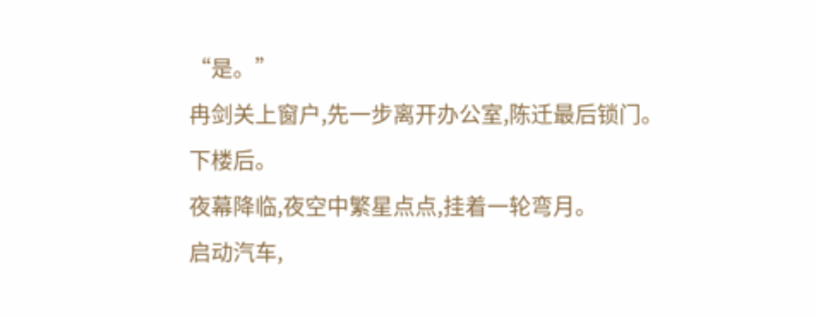“是。”
冉剑关上窗户,先一步离开办公室,陈迁最后锁门。
下楼后。
夜幕降临,夜空中繁星点点,挂着一轮弯月。
启动汽车,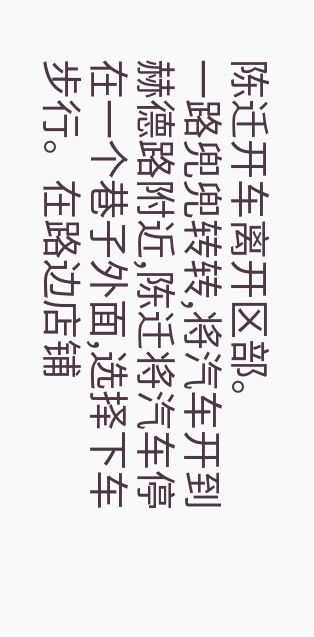陈迁开车离开区部。
一路兜兜转转,将汽车开到赫德路附近,陈迁将汽车停在一个巷子外面,选择下车步行。在路边店铺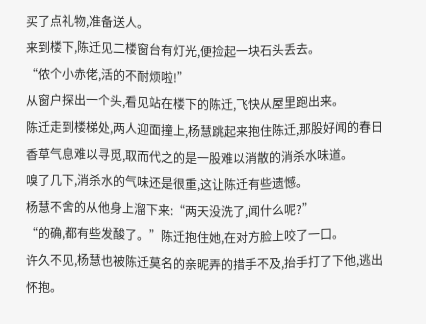买了点礼物,准备送人。
来到楼下,陈迁见二楼窗台有灯光,便捡起一块石头丢去。
“侬个小赤佬,活的不耐烦啦!”
从窗户探出一个头,看见站在楼下的陈迁,飞快从屋里跑出来。
陈迁走到楼梯处,两人迎面撞上,杨慧跳起来抱住陈迁,那股好闻的春日香草气息难以寻觅,取而代之的是一股难以消散的消杀水味道。
嗅了几下,消杀水的气味还是很重,这让陈迁有些遗憾。
杨慧不舍的从他身上溜下来:“两天没洗了,闻什么呢?”
“的确,都有些发酸了。”陈迁抱住她,在对方脸上咬了一口。
许久不见,杨慧也被陈迁莫名的亲昵弄的措手不及,抬手打了下他,逃出怀抱。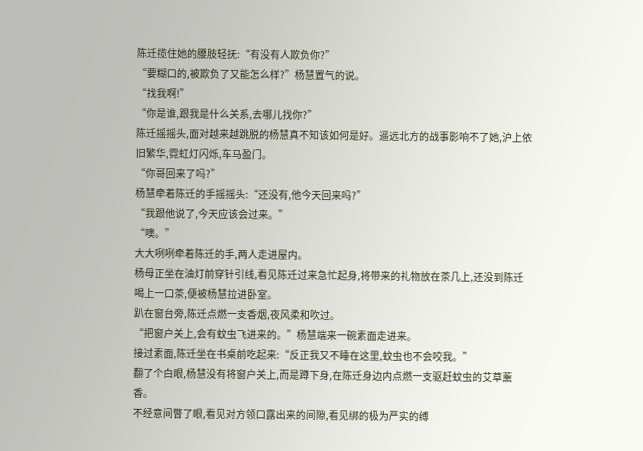陈迁揽住她的腰肢轻抚:“有没有人欺负你?”
“要糊口的,被欺负了又能怎么样?”杨慧置气的说。
“找我啊!”
“你是谁,跟我是什么关系,去哪儿找你?”
陈迁摇摇头,面对越来越跳脱的杨慧真不知该如何是好。遥远北方的战事影响不了她,沪上依旧繁华,霓虹灯闪烁,车马盈门。
“你哥回来了吗?”
杨慧牵着陈迁的手摇摇头:“还没有,他今天回来吗?”
“我跟他说了,今天应该会过来。”
“噢。”
大大咧咧牵着陈迁的手,两人走进屋内。
杨母正坐在油灯前穿针引线,看见陈迁过来急忙起身,将带来的礼物放在茶几上,还没到陈迁喝上一口茶,便被杨慧拉进卧室。
趴在窗台旁,陈迁点燃一支香烟,夜风柔和吹过。
“把窗户关上,会有蚊虫飞进来的。”杨慧端来一碗素面走进来。
接过素面,陈迁坐在书桌前吃起来:“反正我又不睡在这里,蚊虫也不会咬我。”
翻了个白眼,杨慧没有将窗户关上,而是蹲下身,在陈迁身边内点燃一支驱赶蚊虫的艾草薰香。
不经意间瞥了眼,看见对方领口露出来的间隙,看见绑的极为严实的缚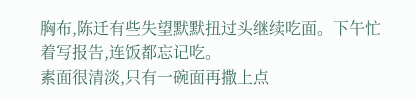胸布,陈迁有些失望默默扭过头继续吃面。下午忙着写报告,连饭都忘记吃。
素面很清淡,只有一碗面再撒上点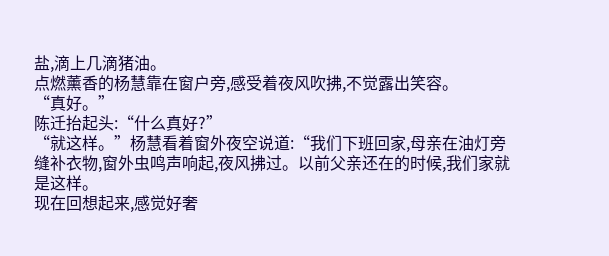盐,滴上几滴猪油。
点燃薰香的杨慧靠在窗户旁,感受着夜风吹拂,不觉露出笑容。
“真好。”
陈迁抬起头:“什么真好?”
“就这样。”杨慧看着窗外夜空说道:“我们下班回家,母亲在油灯旁缝补衣物,窗外虫鸣声响起,夜风拂过。以前父亲还在的时候,我们家就是这样。
现在回想起来,感觉好奢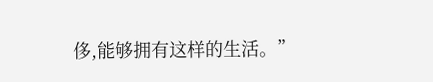侈,能够拥有这样的生活。”